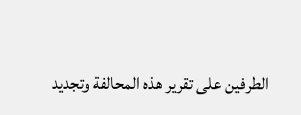الطرفين على تقرير هذه المحالفة وتجديد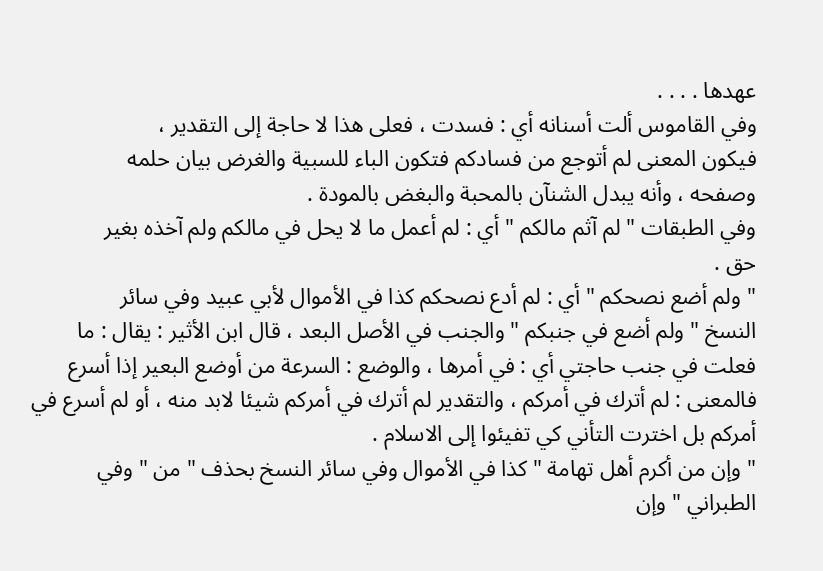عهدها . . . .
وفي القاموس ألت أسنانه أي : فسدت ، فعلى هذا لا حاجة إلى التقدير ،
فيكون المعنى لم أتوجع من فسادكم فتكون الباء للسبية والغرض بيان حلمه
وصفحه ، وأنه يبدل الشنآن بالمحبة والبغض بالمودة .
وفي الطبقات " لم آثم مالكم " أي : لم أعمل ما لا يحل في مالكم ولم آخذه بغير
حق .
" ولم أضع نصحكم " أي : لم أدع نصحكم كذا في الأموال لأبي عبيد وفي سائر
النسخ " ولم أضع في جنبكم " والجنب في الأصل البعد ، قال ابن الأثير : يقال : ما
فعلت في جنب حاجتي أي : في أمرها ، والوضع : السرعة من أوضع البعير إذا أسرع
فالمعنى : لم أترك في أمركم ، والتقدير لم أترك في أمركم شيئا لابد منه ، أو لم أسرع في
أمركم بل اخترت التأني كي تفيئوا إلى الاسلام .
" وإن من أكرم أهل تهامة " كذا في الأموال وفي سائر النسخ بحذف " من " وفي
الطبراني " وإن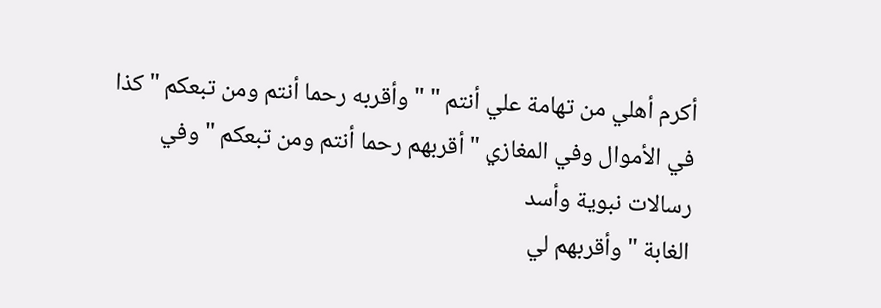أكرم أهلي من تهامة علي أنتم " " وأقربه رحما أنتم ومن تبعكم " كذا
في الأموال وفي المغازي " أقربهم رحما أنتم ومن تبعكم " وفي رسالات نبوية وأسد
الغابة " وأقربهم لي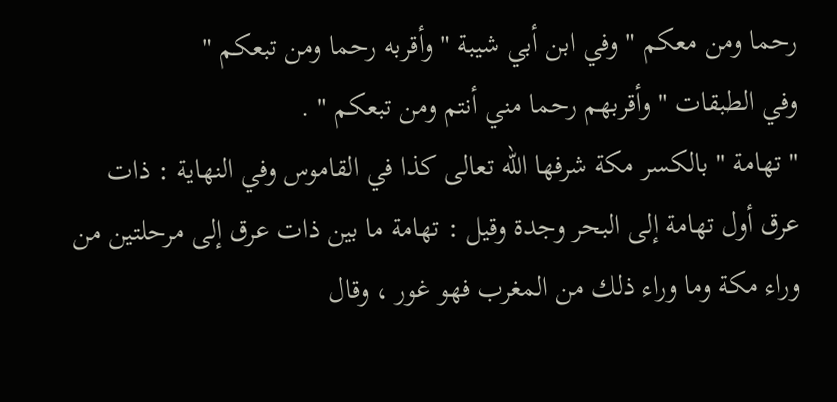رحما ومن معكم " وفي ابن أبي شيبة " وأقربه رحما ومن تبعكم "
وفي الطبقات " وأقربهم رحما مني أنتم ومن تبعكم " .
" تهامة " بالكسر مكة شرفها الله تعالى كذا في القاموس وفي النهاية : ذات
عرق أول تهامة إلى البحر وجدة وقيل : تهامة ما بين ذات عرق إلى مرحلتين من
وراء مكة وما وراء ذلك من المغرب فهو غور ، وقال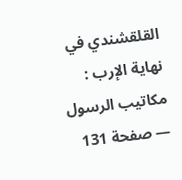القلقشندي في نهاية الإرب :
مكاتيب الرسول — صفحة 131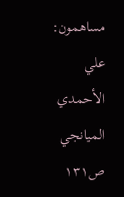مساهمون: علي الأحمدي الميانجي
ص١٣١